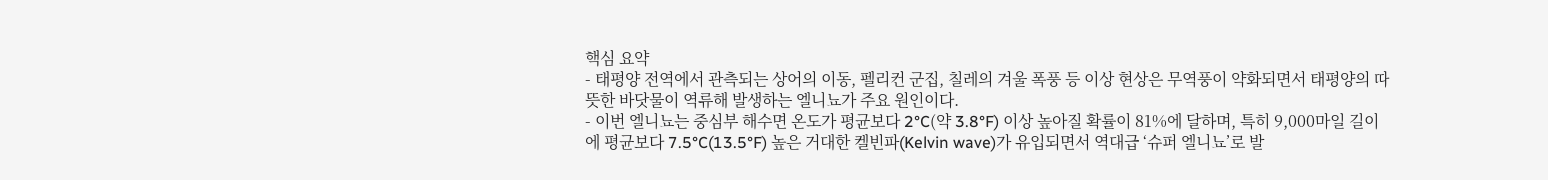핵심 요약
- 태평양 전역에서 관측되는 상어의 이동, 펠리컨 군집, 칠레의 겨울 폭풍 등 이상 현상은 무역풍이 약화되면서 태평양의 따뜻한 바닷물이 역류해 발생하는 엘니뇨가 주요 원인이다.
- 이번 엘니뇨는 중심부 해수면 온도가 평균보다 2°C(약 3.8°F) 이상 높아질 확률이 81%에 달하며, 특히 9,000마일 길이에 평균보다 7.5°C(13.5°F) 높은 거대한 켈빈파(Kelvin wave)가 유입되면서 역대급 ‘슈퍼 엘니뇨’로 발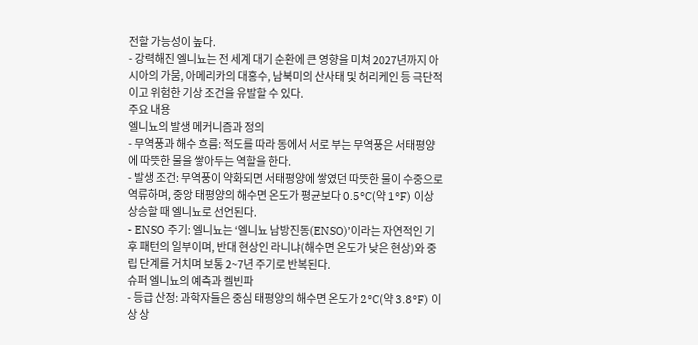전할 가능성이 높다.
- 강력해진 엘니뇨는 전 세계 대기 순환에 큰 영향을 미쳐 2027년까지 아시아의 가뭄, 아메리카의 대홍수, 남북미의 산사태 및 허리케인 등 극단적이고 위험한 기상 조건을 유발할 수 있다.
주요 내용
엘니뇨의 발생 메커니즘과 정의
- 무역풍과 해수 흐름: 적도를 따라 동에서 서로 부는 무역풍은 서태평양에 따뜻한 물을 쌓아두는 역할을 한다.
- 발생 조건: 무역풍이 약화되면 서태평양에 쌓였던 따뜻한 물이 수중으로 역류하며, 중앙 태평양의 해수면 온도가 평균보다 0.5°C(약 1°F) 이상 상승할 때 엘니뇨로 선언된다.
- ENSO 주기: 엘니뇨는 ‘엘니뇨 남방진동(ENSO)’이라는 자연적인 기후 패턴의 일부이며, 반대 현상인 라니냐(해수면 온도가 낮은 현상)와 중립 단계를 거치며 보통 2~7년 주기로 반복된다.
슈퍼 엘니뇨의 예측과 켈빈파
- 등급 산정: 과학자들은 중심 태평양의 해수면 온도가 2°C(약 3.8°F) 이상 상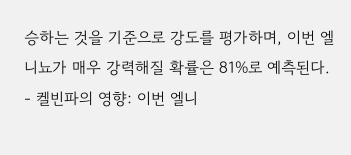승하는 것을 기준으로 강도를 평가하며, 이번 엘니뇨가 매우 강력해질 확률은 81%로 예측된다.
- 켈빈파의 영향: 이번 엘니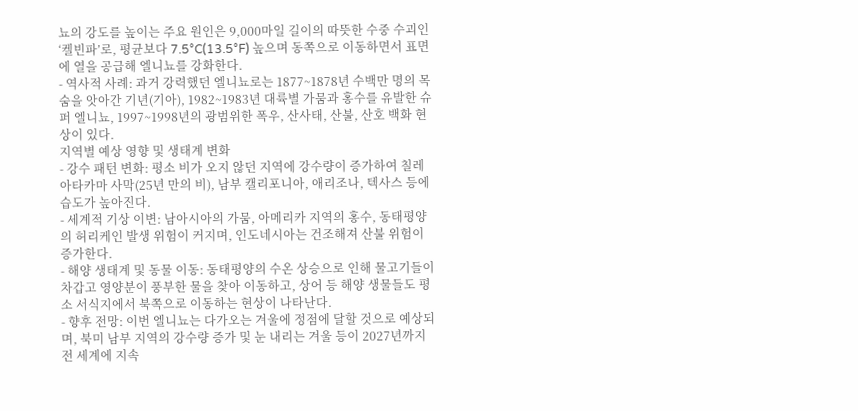뇨의 강도를 높이는 주요 원인은 9,000마일 길이의 따뜻한 수중 수괴인 ‘켈빈파’로, 평균보다 7.5°C(13.5°F) 높으며 동쪽으로 이동하면서 표면에 열을 공급해 엘니뇨를 강화한다.
- 역사적 사례: 과거 강력했던 엘니뇨로는 1877~1878년 수백만 명의 목숨을 앗아간 기년(기아), 1982~1983년 대륙별 가뭄과 홍수를 유발한 슈퍼 엘니뇨, 1997~1998년의 광범위한 폭우, 산사태, 산불, 산호 백화 현상이 있다.
지역별 예상 영향 및 생태계 변화
- 강수 패턴 변화: 평소 비가 오지 않던 지역에 강수량이 증가하여 칠레 아타카마 사막(25년 만의 비), 남부 캘리포니아, 애리조나, 텍사스 등에 습도가 높아진다.
- 세계적 기상 이변: 남아시아의 가뭄, 아메리카 지역의 홍수, 동태평양의 허리케인 발생 위험이 커지며, 인도네시아는 건조해져 산불 위험이 증가한다.
- 해양 생태계 및 동물 이동: 동태평양의 수온 상승으로 인해 물고기들이 차갑고 영양분이 풍부한 물을 찾아 이동하고, 상어 등 해양 생물들도 평소 서식지에서 북쪽으로 이동하는 현상이 나타난다.
- 향후 전망: 이번 엘니뇨는 다가오는 겨울에 정점에 달할 것으로 예상되며, 북미 남부 지역의 강수량 증가 및 눈 내리는 겨울 등이 2027년까지 전 세계에 지속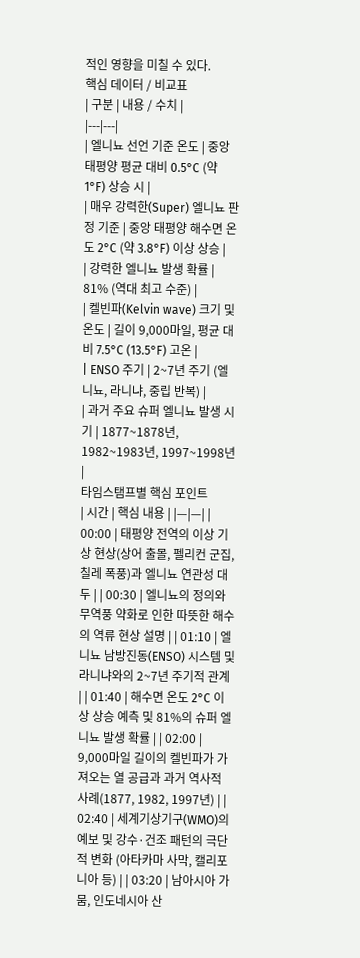적인 영향을 미칠 수 있다.
핵심 데이터 / 비교표
| 구분 | 내용 / 수치 |
|---|---|
| 엘니뇨 선언 기준 온도 | 중앙 태평양 평균 대비 0.5°C (약 1°F) 상승 시 |
| 매우 강력한(Super) 엘니뇨 판정 기준 | 중앙 태평양 해수면 온도 2°C (약 3.8°F) 이상 상승 |
| 강력한 엘니뇨 발생 확률 | 81% (역대 최고 수준) |
| 켈빈파(Kelvin wave) 크기 및 온도 | 길이 9,000마일, 평균 대비 7.5°C (13.5°F) 고온 |
| ENSO 주기 | 2~7년 주기 (엘니뇨, 라니냐, 중립 반복) |
| 과거 주요 슈퍼 엘니뇨 발생 시기 | 1877~1878년, 1982~1983년, 1997~1998년 |
타임스탬프별 핵심 포인트
| 시간 | 핵심 내용 | |—|—| | 00:00 | 태평양 전역의 이상 기상 현상(상어 출몰, 펠리컨 군집, 칠레 폭풍)과 엘니뇨 연관성 대두 | | 00:30 | 엘니뇨의 정의와 무역풍 약화로 인한 따뜻한 해수의 역류 현상 설명 | | 01:10 | 엘니뇨 남방진동(ENSO) 시스템 및 라니냐와의 2~7년 주기적 관계 | | 01:40 | 해수면 온도 2°C 이상 상승 예측 및 81%의 슈퍼 엘니뇨 발생 확률 | | 02:00 | 9,000마일 길이의 켈빈파가 가져오는 열 공급과 과거 역사적 사례(1877, 1982, 1997년) | | 02:40 | 세계기상기구(WMO)의 예보 및 강수·건조 패턴의 극단적 변화 (아타카마 사막, 캘리포니아 등) | | 03:20 | 남아시아 가뭄, 인도네시아 산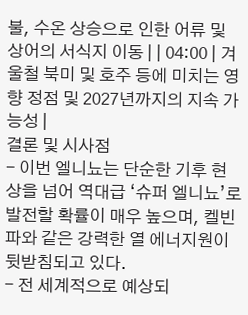불, 수온 상승으로 인한 어류 및 상어의 서식지 이동 | | 04:00 | 겨울철 북미 및 호주 등에 미치는 영향 정점 및 2027년까지의 지속 가능성 |
결론 및 시사점
- 이번 엘니뇨는 단순한 기후 현상을 넘어 역대급 ‘슈퍼 엘니뇨’로 발전할 확률이 매우 높으며, 켈빈파와 같은 강력한 열 에너지원이 뒷받침되고 있다.
- 전 세계적으로 예상되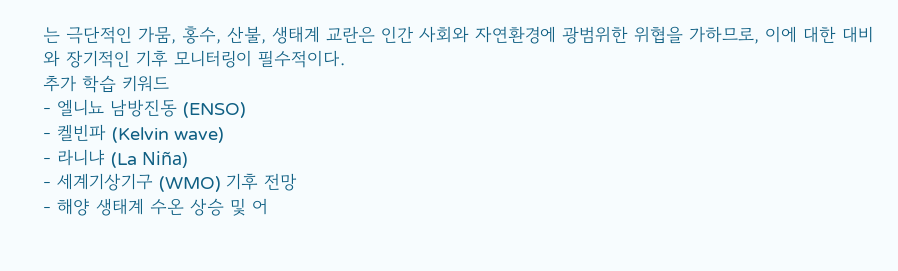는 극단적인 가뭄, 홍수, 산불, 생태계 교란은 인간 사회와 자연환경에 광범위한 위협을 가하므로, 이에 대한 대비와 장기적인 기후 모니터링이 필수적이다.
추가 학습 키워드
- 엘니뇨 남방진동 (ENSO)
- 켈빈파 (Kelvin wave)
- 라니냐 (La Niña)
- 세계기상기구 (WMO) 기후 전망
- 해양 생태계 수온 상승 및 어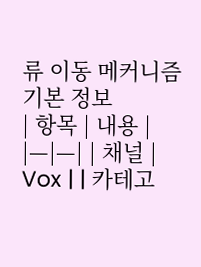류 이동 메커니즘
기본 정보
| 항목 | 내용 | |—|—| | 채널 | Vox | | 카테고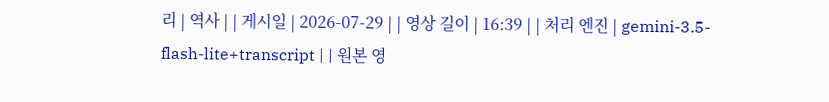리 | 역사 | | 게시일 | 2026-07-29 | | 영상 길이 | 16:39 | | 처리 엔진 | gemini-3.5-flash-lite+transcript | | 원본 영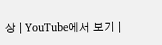상 | YouTube에서 보기 |